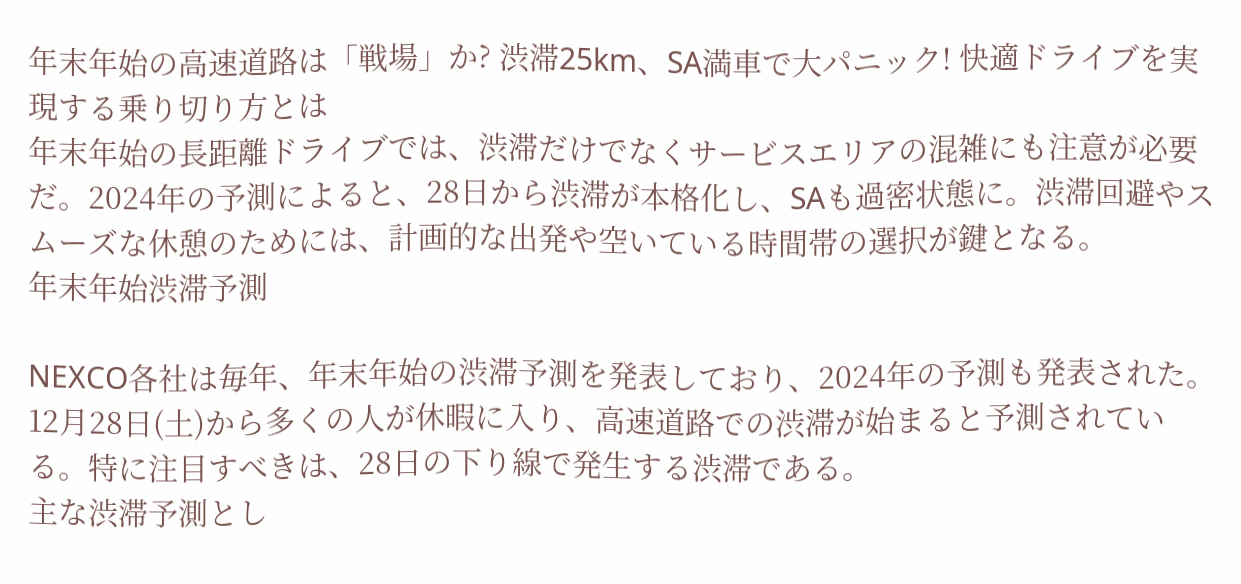年末年始の高速道路は「戦場」か? 渋滞25km、SA満車で大パニック! 快適ドライブを実現する乗り切り方とは
年末年始の長距離ドライブでは、渋滞だけでなくサービスエリアの混雑にも注意が必要だ。2024年の予測によると、28日から渋滞が本格化し、SAも過密状態に。渋滞回避やスムーズな休憩のためには、計画的な出発や空いている時間帯の選択が鍵となる。
年末年始渋滞予測

NEXCO各社は毎年、年末年始の渋滞予測を発表しており、2024年の予測も発表された。12月28日(土)から多くの人が休暇に入り、高速道路での渋滞が始まると予測されている。特に注目すべきは、28日の下り線で発生する渋滞である。
主な渋滞予測とし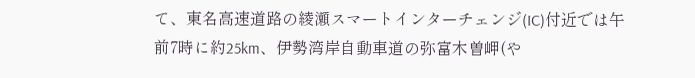て、東名高速道路の綾瀬スマートインターチェンジ(IC)付近では午前7時に約25km、伊勢湾岸自動車道の弥富木曽岬(や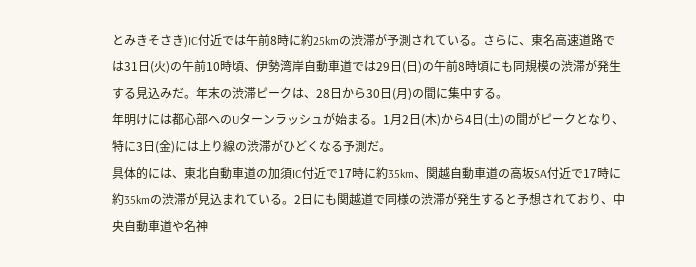とみきそさき)IC付近では午前8時に約25kmの渋滞が予測されている。さらに、東名高速道路では31日(火)の午前10時頃、伊勢湾岸自動車道では29日(日)の午前8時頃にも同規模の渋滞が発生する見込みだ。年末の渋滞ピークは、28日から30日(月)の間に集中する。
年明けには都心部へのUターンラッシュが始まる。1月2日(木)から4日(土)の間がピークとなり、特に3日(金)には上り線の渋滞がひどくなる予測だ。
具体的には、東北自動車道の加須IC付近で17時に約35km、関越自動車道の高坂SA付近で17時に約35kmの渋滞が見込まれている。2日にも関越道で同様の渋滞が発生すると予想されており、中央自動車道や名神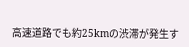高速道路でも約25kmの渋滞が発生す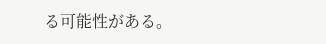る可能性がある。